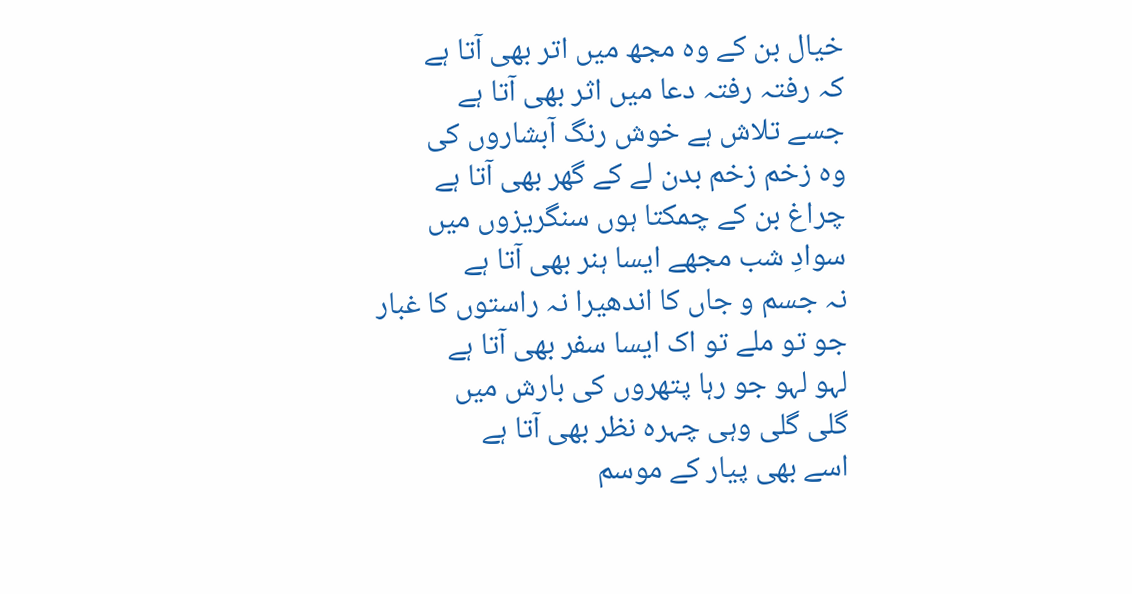خیال بن کے وہ مجھ میں اتر بھی آتا ہے
کہ رفتہ رفتہ دعا میں اثر بھی آتا ہے
جسے تلاش ہے خوش رنگ آبشاروں کی
وہ زخم زخم بدن لے کے گھر بھی آتا ہے
چراغ بن کے چمکتا ہوں سنگریزوں میں
سوادِ شب مجھے ایسا ہنر بھی آتا ہے
نہ جسم و جاں کا اندھیرا نہ راستوں کا غبار
جو تو ملے تو اک ایسا سفر بھی آتا ہے
لہو لہو جو رہا پتھروں کی بارش میں
گلی گلی وہی چہرہ نظر بھی آتا ہے
اسے بھی پیار کے موسم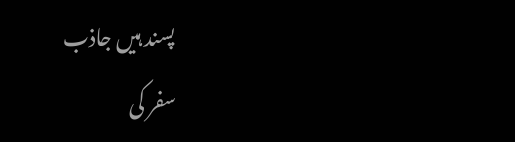پسند ہیں جاذب
سفر کی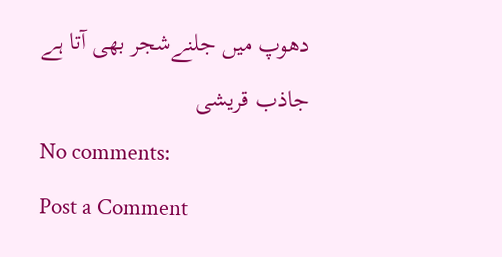دھوپ میں جلنےشجر بھی آتا ہے
جاذب قریشی
No comments:
Post a Comment